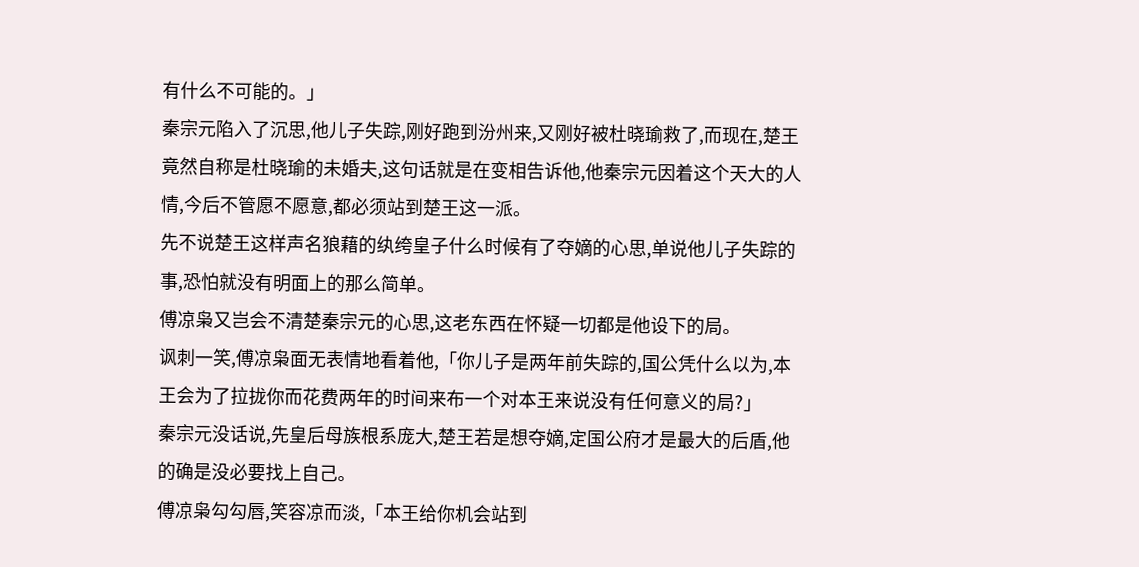有什么不可能的。」
秦宗元陷入了沉思,他儿子失踪,刚好跑到汾州来,又刚好被杜晓瑜救了,而现在,楚王竟然自称是杜晓瑜的未婚夫,这句话就是在变相告诉他,他秦宗元因着这个天大的人情,今后不管愿不愿意,都必须站到楚王这一派。
先不说楚王这样声名狼藉的纨绔皇子什么时候有了夺嫡的心思,单说他儿子失踪的事,恐怕就没有明面上的那么简单。
傅凉枭又岂会不清楚秦宗元的心思,这老东西在怀疑一切都是他设下的局。
讽刺一笑,傅凉枭面无表情地看着他,「你儿子是两年前失踪的,国公凭什么以为,本王会为了拉拢你而花费两年的时间来布一个对本王来说没有任何意义的局?」
秦宗元没话说,先皇后母族根系庞大,楚王若是想夺嫡,定国公府才是最大的后盾,他的确是没必要找上自己。
傅凉枭勾勾唇,笑容凉而淡,「本王给你机会站到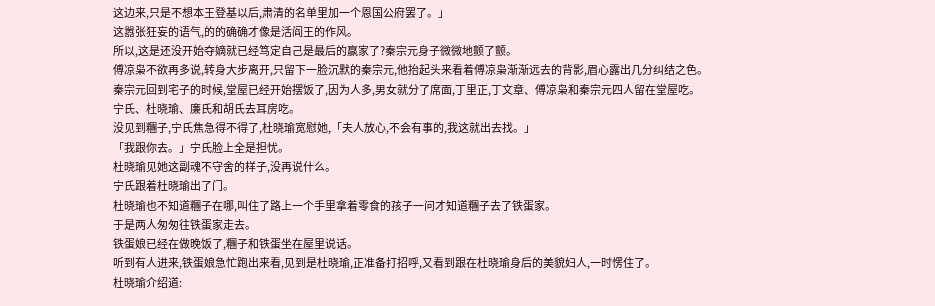这边来,只是不想本王登基以后,肃清的名单里加一个恩国公府罢了。」
这嚣张狂妄的语气,的的确确才像是活阎王的作风。
所以,这是还没开始夺嫡就已经笃定自己是最后的赢家了?秦宗元身子微微地颤了颤。
傅凉枭不欲再多说,转身大步离开,只留下一脸沉默的秦宗元,他抬起头来看着傅凉枭渐渐远去的背影,眉心露出几分纠结之色。
秦宗元回到宅子的时候,堂屋已经开始摆饭了,因为人多,男女就分了席面,丁里正,丁文章、傅凉枭和秦宗元四人留在堂屋吃。
宁氏、杜晓瑜、廉氏和胡氏去耳房吃。
没见到糰子,宁氏焦急得不得了,杜晓瑜宽慰她,「夫人放心,不会有事的,我这就出去找。」
「我跟你去。」宁氏脸上全是担忧。
杜晓瑜见她这副魂不守舍的样子,没再说什么。
宁氏跟着杜晓瑜出了门。
杜晓瑜也不知道糰子在哪,叫住了路上一个手里拿着零食的孩子一问才知道糰子去了铁蛋家。
于是两人匆匆往铁蛋家走去。
铁蛋娘已经在做晚饭了,糰子和铁蛋坐在屋里说话。
听到有人进来,铁蛋娘急忙跑出来看,见到是杜晓瑜,正准备打招呼,又看到跟在杜晓瑜身后的美貌妇人,一时愣住了。
杜晓瑜介绍道: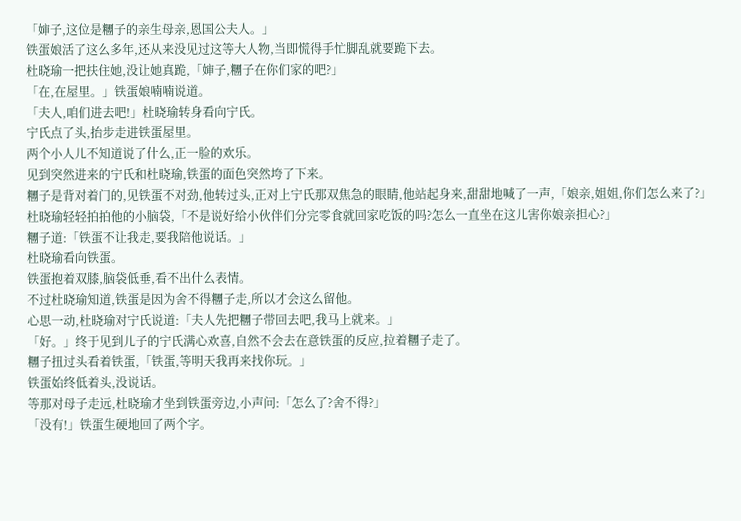「婶子,这位是糰子的亲生母亲,恩国公夫人。」
铁蛋娘活了这么多年,还从来没见过这等大人物,当即慌得手忙脚乱就要跪下去。
杜晓瑜一把扶住她,没让她真跪,「婶子,糰子在你们家的吧?」
「在,在屋里。」铁蛋娘喃喃说道。
「夫人,咱们进去吧!」杜晓瑜转身看向宁氏。
宁氏点了头,抬步走进铁蛋屋里。
两个小人儿不知道说了什么,正一脸的欢乐。
见到突然进来的宁氏和杜晓瑜,铁蛋的面色突然垮了下来。
糰子是背对着门的,见铁蛋不对劲,他转过头,正对上宁氏那双焦急的眼睛,他站起身来,甜甜地喊了一声,「娘亲,姐姐,你们怎么来了?」
杜晓瑜轻轻拍拍他的小脑袋,「不是说好给小伙伴们分完零食就回家吃饭的吗?怎么一直坐在这儿害你娘亲担心?」
糰子道:「铁蛋不让我走,要我陪他说话。」
杜晓瑜看向铁蛋。
铁蛋抱着双膝,脑袋低垂,看不出什么表情。
不过杜晓瑜知道,铁蛋是因为舍不得糰子走,所以才会这么留他。
心思一动,杜晓瑜对宁氏说道:「夫人先把糰子带回去吧,我马上就来。」
「好。」终于见到儿子的宁氏满心欢喜,自然不会去在意铁蛋的反应,拉着糰子走了。
糰子扭过头看着铁蛋,「铁蛋,等明天我再来找你玩。」
铁蛋始终低着头,没说话。
等那对母子走远,杜晓瑜才坐到铁蛋旁边,小声问:「怎么了?舍不得?」
「没有!」铁蛋生硬地回了两个字。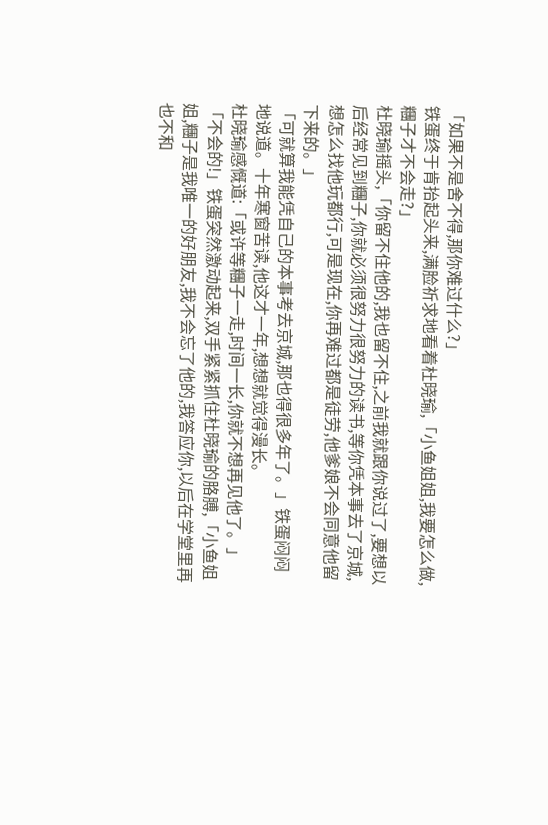「如果不是舍不得,那你难过什么?」
铁蛋终于肯抬起头来,满脸祈求地看着杜晓瑜,「小鱼姐姐,我要怎么做,糰子才不会走?」
杜晓瑜摇头,「你留不住他的,我也留不住,之前我就跟你说过了,要想以后经常见到糰子,你就必须很努力很努力的读书,等你凭本事去了京城,想怎么找他玩都行,可是现在,你再难过都是徒劳,他爹娘不会同意他留下来的。」
「可就算我能凭自己的本事考去京城,那也得很多年了。」铁蛋闷闷地说道。十年寒窗苦读,他这才一年,想想就觉得漫长。
杜晓瑜感慨道:「或许等糰子一走,时间一长,你就不想再见他了。」
「不会的!」铁蛋突然激动起来,双手紧紧抓住杜晓瑜的胳膊,「小鱼姐姐,糰子是我唯一的好朋友,我不会忘了他的,我答应你,以后在学堂里再也不和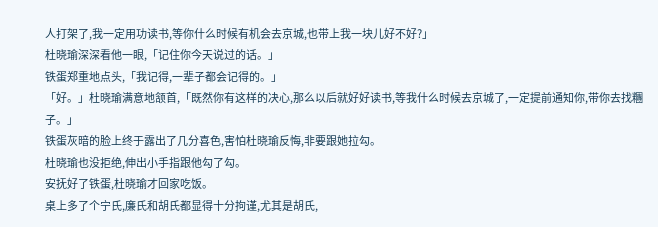人打架了,我一定用功读书,等你什么时候有机会去京城,也带上我一块儿好不好?」
杜晓瑜深深看他一眼,「记住你今天说过的话。」
铁蛋郑重地点头,「我记得,一辈子都会记得的。」
「好。」杜晓瑜满意地颔首,「既然你有这样的决心,那么以后就好好读书,等我什么时候去京城了,一定提前通知你,带你去找糰子。」
铁蛋灰暗的脸上终于露出了几分喜色,害怕杜晓瑜反悔,非要跟她拉勾。
杜晓瑜也没拒绝,伸出小手指跟他勾了勾。
安抚好了铁蛋,杜晓瑜才回家吃饭。
桌上多了个宁氏,廉氏和胡氏都显得十分拘谨,尤其是胡氏,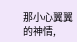那小心翼翼的神情,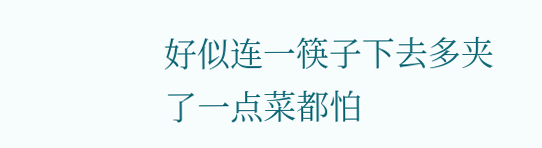好似连一筷子下去多夹了一点菜都怕